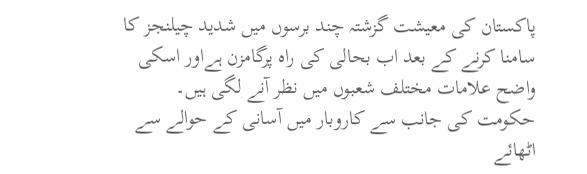پاکستان کی معیشت گزشتہ چند برسوں میں شدید چیلنجز کا سامنا کرنے کے بعد اب بحالی کی راہ پرگامزن ہےاور اسکی واضح علامات مختلف شعبوں میں نظر آنے لگی ہیں۔ حکومت کی جانب سے کاروبار میں آسانی کے حوالے سے اٹھائے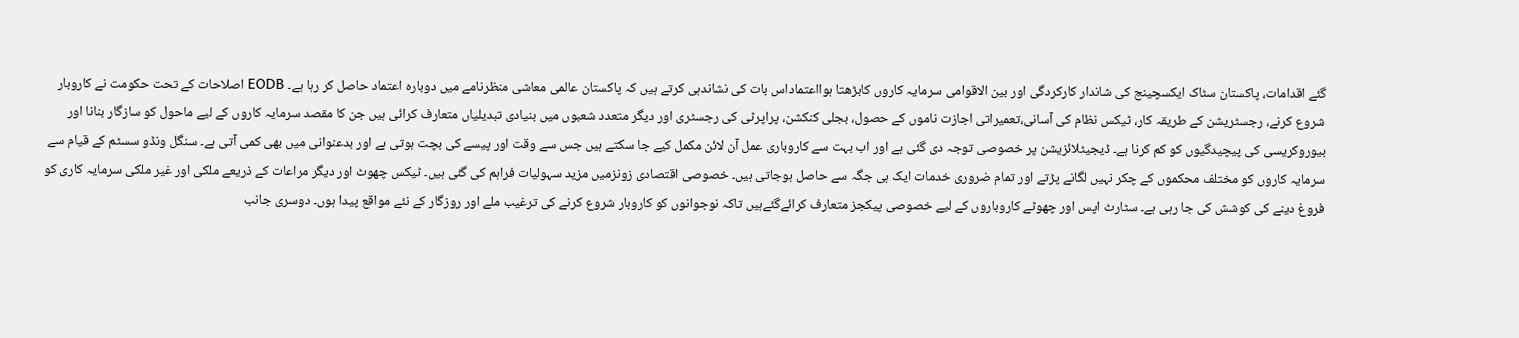گئے اقدامات، پاکستان سٹاک ایکسچینج کی شاندار کارکردگی اور بین الاقوامی سرمایہ کاروں کابڑھتا ہوااعتماداس بات کی نشاندہی کرتے ہیں کہ پاکستان عالمی معاشی منظرنامے میں دوبارہ اعتماد حاصل کر رہا ہے۔ EODB اصلاحات کے تحت حکومت نے کاروبار شروع کرنے، رجسٹریشن کے طریقہ کار، ٹیکس نظام کی آسانی،تعمیراتی اجازت ناموں کے حصول، بجلی کنکشن، پراپرٹی کی رجسٹری اور دیگر متعدد شعبوں میں بنیادی تبدیلیاں متعارف کرائی ہیں جن کا مقصد سرمایہ کاروں کے لیے ماحول کو سازگار بنانا اور بیوروکریسی کی پیچیدگیوں کو کم کرنا ہے۔ ڈیجیٹلائزیشن پر خصوصی توجہ دی گئی ہے اور اب بہت سے کاروباری عمل آن لائن مکمل کیے جا سکتے ہیں جس سے وقت اور پیسے کی بچت ہوتی ہے اور بدعنوانی میں بھی کمی آتی ہے۔ سنگل ونڈو سسٹم کے قیام سے سرمایہ کاروں کو مختلف محکموں کے چکر نہیں لگانے پڑتے اور تمام ضروری خدمات ایک ہی جگہ سے حاصل ہوجاتی ہیں۔ خصوصی اقتصادی زونزمیں مزید سہولیات فراہم کی گئی ہیں۔ ٹیکس چھوٹ اور دیگر مراعات کے ذریعے ملکی اور غیر ملکی سرمایہ کاری کو فروغ دینے کی کوشش کی جا رہی ہے۔ سٹارٹ اپس اور چھوٹے کاروباروں کے لیے خصوصی پیکجز متعارف کرائےگئےہیں تاکہ نوجوانوں کو کاروبار شروع کرنے کی ترغیب ملے اور روزگار کے نئے مواقع پیدا ہوں۔ دوسری جانب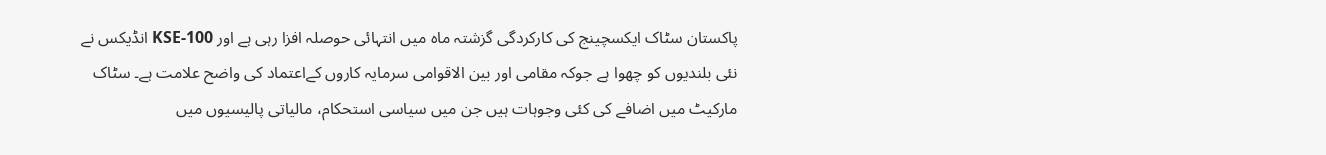پاکستان سٹاک ایکسچینج کی کارکردگی گزشتہ ماہ میں انتہائی حوصلہ افزا رہی ہے اور KSE-100 انڈیکس نے نئی بلندیوں کو چھوا ہے جوکہ مقامی اور بین الاقوامی سرمایہ کاروں کےاعتماد کی واضح علامت ہے۔ سٹاک مارکیٹ میں اضافے کی کئی وجوہات ہیں جن میں سیاسی استحکام، مالیاتی پالیسیوں میں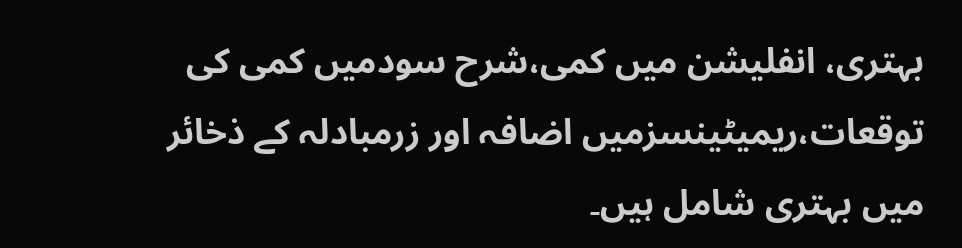بہتری، انفلیشن میں کمی،شرح سودمیں کمی کی توقعات،ریمیٹینسزمیں اضافہ اور زرمبادلہ کے ذخائر میں بہتری شامل ہیں۔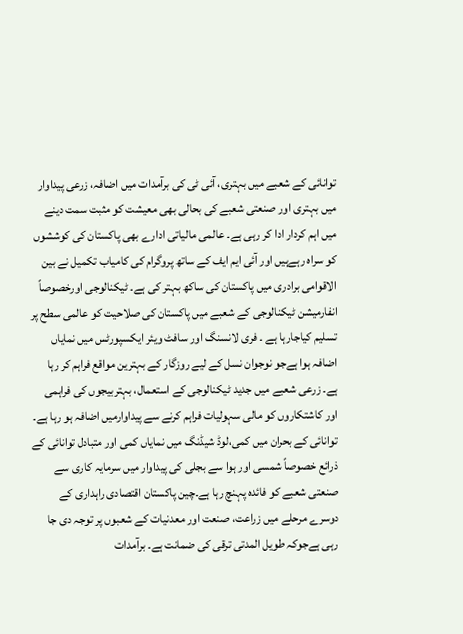توانائی کے شعبے میں بہتری، آئی ٹی کی برآمدات میں اضافہ، زرعی پیداوار میں بہتری اور صنعتی شعبے کی بحالی بھی معیشت کو مثبت سمت دینے میں اہم کردار ادا کر رہی ہے۔ عالمی مالیاتی ادارے بھی پاکستان کی کوششوں کو سراہ رہےہیں اور آئی ایم ایف کے ساتھ پروگرام کی کامیاب تکمیل نے بین الاقوامی برادری میں پاکستان کی ساکھ بہتر کی ہے۔ ٹیکنالوجی اورخصوصاً انفارمیشن ٹیکنالوجی کے شعبے میں پاکستان کی صلاحیت کو عالمی سطح پر تسلیم کیاجارہا ہے ۔ فری لانسنگ اور سافٹ ویئر ایکسپورٹس میں نمایاں اضافہ ہوا ہےجو نوجوان نسل کے لیے روزگار کے بہترین مواقع فراہم کر رہا ہے۔ زرعی شعبے میں جدید ٹیکنالوجی کے استعمال، بہتربیجوں کی فراہمی اور کاشتکاروں کو مالی سہولیات فراہم کرنے سے پیداوارمیں اضافہ ہو رہا ہے۔ توانائی کے بحران میں کمی،لوڈ شیڈنگ میں نمایاں کمی اور متبادل توانائی کے ذرائع خصوصاً شمسی اور ہوا سے بجلی کی پیداوار میں سرمایہ کاری سے صنعتی شعبے کو فائدہ پہنچ رہا ہے۔چین پاکستان اقتصادی راہداری کے دوسرے مرحلے میں زراعت، صنعت اور معدنیات کے شعبوں پر توجہ دی جا رہی ہےجوکہ طویل المدتی ترقی کی ضمانت ہے۔ برآمدات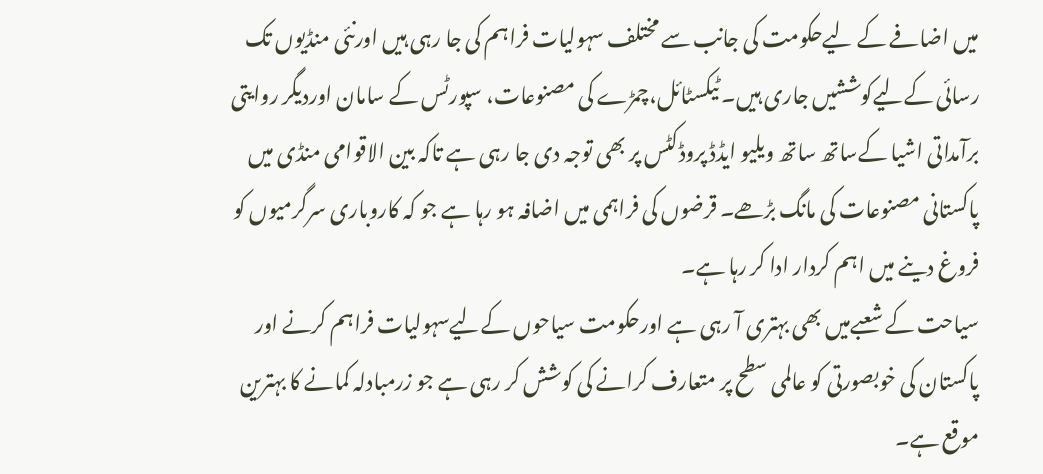میں اضافے کے لیےحکومت کی جانب سے مختلف سہولیات فراہم کی جا رہی ہیں اورنئی منڈیوں تک رسائی کےلیےکوششیں جاری ہیں۔ ٹیکسٹائل،چمڑے کی مصنوعات، سپورٹس کے سامان اوردیگر روایتی برآمداتی اشیا کےساتھ ساتھ ویلیو ایڈڈ پروڈکٹس پر بھی توجہ دی جا رہی ہے تاکہ بین الاقوامی منڈی میں پاکستانی مصنوعات کی مانگ بڑھے۔ قرضوں کی فراہمی میں اضافہ ہو رہا ہے جو کہ کاروباری سرگرمیوں کو فروغ دینے میں اہم کردار ادا کر رہا ہے۔
سیاحت کے شعبےمیں بھی بہتری آ رہی ہے اورحکومت سیاحوں کےلیےسہولیات فراہم کرنے اور پاکستان کی خوبصورتی کو عالمی سطح پر متعارف کرانے کی کوشش کر رہی ہے جو زرمبادلہ کمانے کا بہترین موقع ہے۔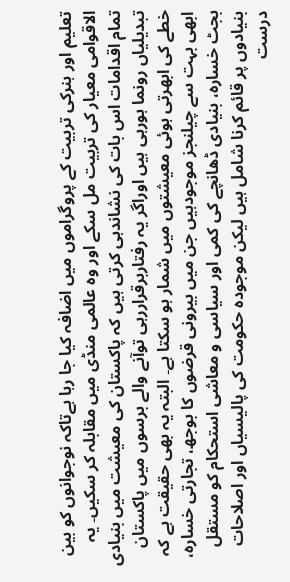تعلیم اور ہنرکی تربیت کے پروگراموں میں اضافہ کیا جا رہا ہےتاکہ نوجوانوں کو بین الاقوامی معیار کی تربیت مل سکے اور وہ عالمی منڈی میں مقابلہ کر سکیں۔ یہ تمام اقدامات اس بات کی نشاندہی کرتی ہیں کہ پاکستان کی معیشت میں بنیادی تبدیلیاں رونما ہورہی ہیں اوراگر یہ رفتاربرقراررہی توآنے والے برسوں میں پاکستان خطے کی ابھرتی ہوئی معیشتوں میں شمار ہو سکتا ہے۔ البتہ یہ بھی حقیقت ہے کہ ابھی بہت سے چیلنجز موجودہیں جن میں بیرونی قرضوں کا بوجھ، تجارتی خسارہ، بجٹ خسارہ، بنیادی ڈھانچے کی کمی اور سیاسی و معاشی استحکام کو مستقل بنیادوں پر قائم کرنا شامل ہیں لیکن موجودہ حکومت کی پالیسیاں اور اصلاحات درست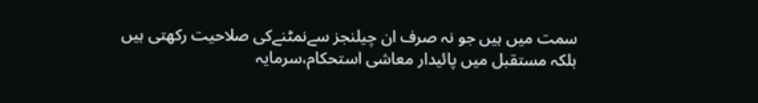سمت میں ہیں جو نہ صرف ان چیلنجز سےنمٹنےکی صلاحیت رکھتی ہیں بلکہ مستقبل میں پائیدار معاشی استحکام،سرمایہ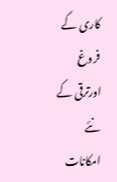کاری کے فروغ اورترقی کے نئے امکانات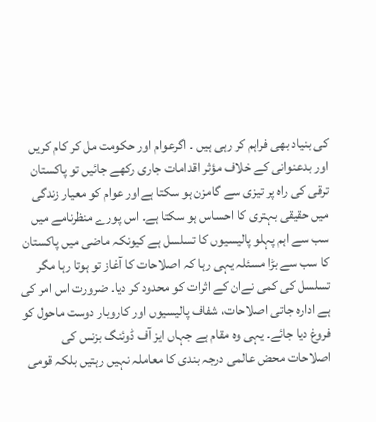کی بنیاد بھی فراہم کر رہی ہیں ۔ اگرعوام اور حکومت مل کر کام کریں اور بدعنوانی کے خلاف مؤثر اقدامات جاری رکھے جائیں تو پاکستان ترقی کی راہ پر تیزی سے گامزن ہو سکتا ہےاور عوام کو معیار زندگی میں حقیقی بہتری کا احساس ہو سکتا ہے۔ اس پورے منظرنامے میں سب سے اہم پہلو پالیسیوں کا تسلسل ہے کیونکہ ماضی میں پاکستان کا سب سے بڑا مسئلہ یہی رہا کہ اصلاحات کا آغاز تو ہوتا رہا مگر تسلسل کی کمی نےان کے اثرات کو محدود کر دیا۔ ضرورت اس امر کی ہے ادارہ جاتی اصلاحات، شفاف پالیسیوں اور کاروبار دوست ماحول کو فروغ دیا جائے۔ یہی وہ مقام ہے جہاں ایز آف ڈوئنگ بزنس کی اصلاحات محض عالمی درجہ بندی کا معاملہ نہیں رہتیں بلکہ قومی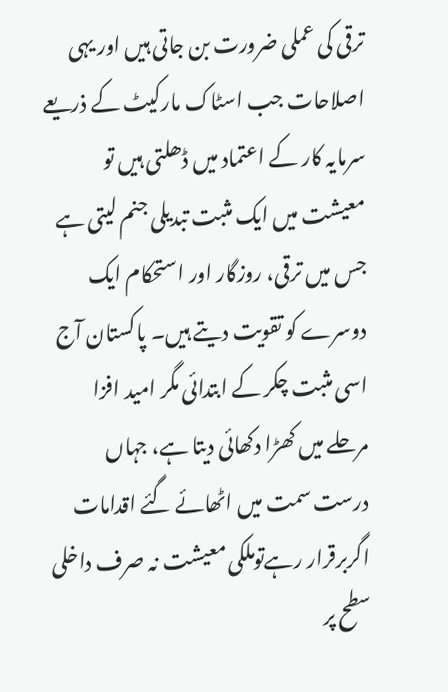ترقی کی عملی ضرورت بن جاتی ہیں اور یہی اصلاحات جب اسٹاک مارکیٹ کے ذریعے سرمایہ کار کے اعتماد میں ڈھلتی ہیں تو معیشت میں ایک مثبت تبدیلی جنم لیتی ہے جس میں ترقی، روزگار اور استحکام ایک دوسرے کو تقویت دیتے ہیں۔ پاکستان آج اسی مثبت چکر کے ابتدائی مگر امید افزا مرحلے میں کھڑا دکھائی دیتا ہے، جہاں درست سمت میں اٹھائے گئے اقدامات اگربرقرار رہےتوملکی معیشت نہ صرف داخلی سطح پر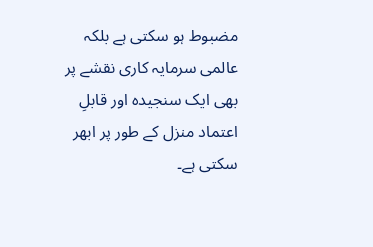مضبوط ہو سکتی ہے بلکہ عالمی سرمایہ کاری نقشے پر بھی ایک سنجیدہ اور قابلِ اعتماد منزل کے طور پر ابھر سکتی ہے۔